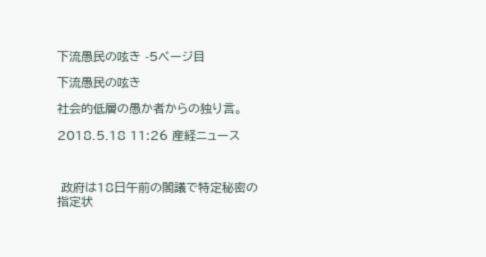下流愚民の呟き -5ページ目

下流愚民の呟き

社会的低層の愚か者からの独り言。

2018.5.18 11:26 産経ニュース



 政府は18日午前の閣議で特定秘密の指定状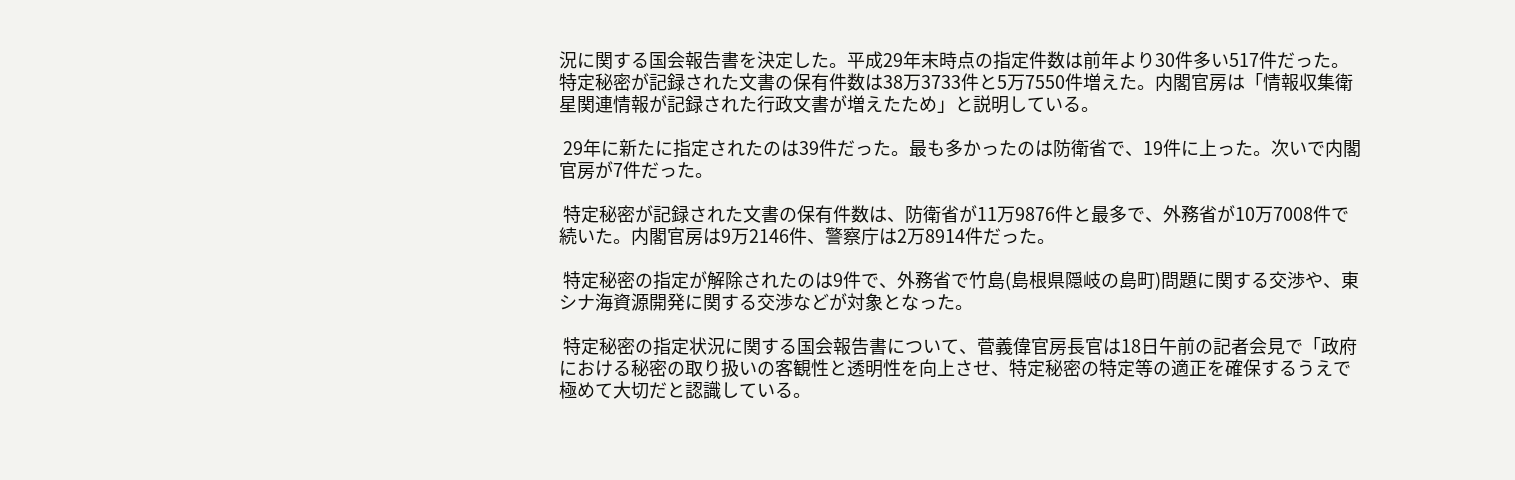況に関する国会報告書を決定した。平成29年末時点の指定件数は前年より30件多い517件だった。特定秘密が記録された文書の保有件数は38万3733件と5万7550件増えた。内閣官房は「情報収集衛星関連情報が記録された行政文書が増えたため」と説明している。

 29年に新たに指定されたのは39件だった。最も多かったのは防衛省で、19件に上った。次いで内閣官房が7件だった。

 特定秘密が記録された文書の保有件数は、防衛省が11万9876件と最多で、外務省が10万7008件で続いた。内閣官房は9万2146件、警察庁は2万8914件だった。

 特定秘密の指定が解除されたのは9件で、外務省で竹島(島根県隠岐の島町)問題に関する交渉や、東シナ海資源開発に関する交渉などが対象となった。

 特定秘密の指定状況に関する国会報告書について、菅義偉官房長官は18日午前の記者会見で「政府における秘密の取り扱いの客観性と透明性を向上させ、特定秘密の特定等の適正を確保するうえで極めて大切だと認識している。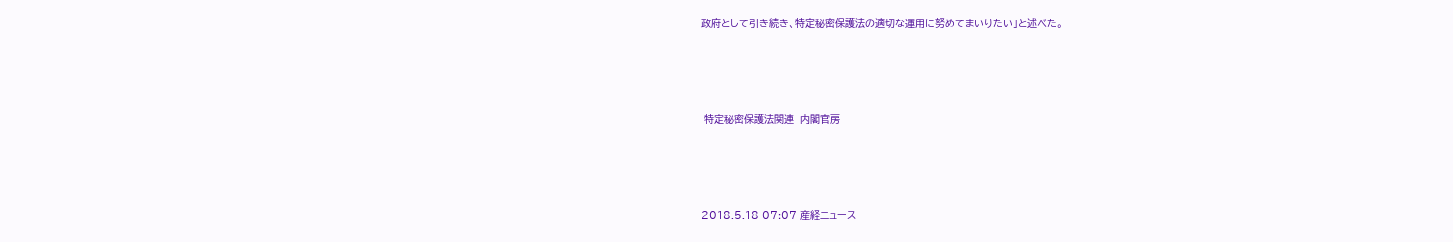政府として引き続き、特定秘密保護法の適切な運用に努めてまいりたい」と述べた。





 特定秘密保護法関連  内閣官房





2018.5.18 07:07 産経ニュース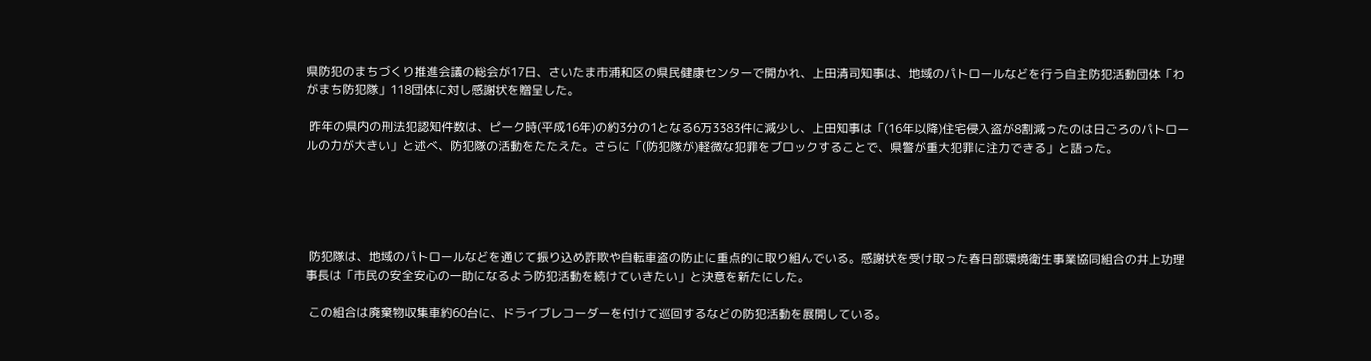県防犯のまちづくり推進会議の総会が17日、さいたま市浦和区の県民健康センターで開かれ、上田清司知事は、地域のパトロールなどを行う自主防犯活動団体「わがまち防犯隊」118団体に対し感謝状を贈呈した。

 昨年の県内の刑法犯認知件数は、ピーク時(平成16年)の約3分の1となる6万3383件に減少し、上田知事は「(16年以降)住宅侵入盗が8割減ったのは日ごろのパトロールの力が大きい」と述べ、防犯隊の活動をたたえた。さらに「(防犯隊が)軽微な犯罪をブロックすることで、県警が重大犯罪に注力できる」と語った。





 防犯隊は、地域のパトロールなどを通じて振り込め詐欺や自転車盗の防止に重点的に取り組んでいる。感謝状を受け取った春日部環境衛生事業協同組合の井上功理事長は「市民の安全安心の一助になるよう防犯活動を続けていきたい」と決意を新たにした。

 この組合は廃棄物収集車約60台に、ドライブレコーダーを付けて巡回するなどの防犯活動を展開している。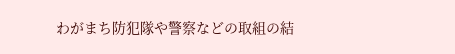わがまち防犯隊や警察などの取組の結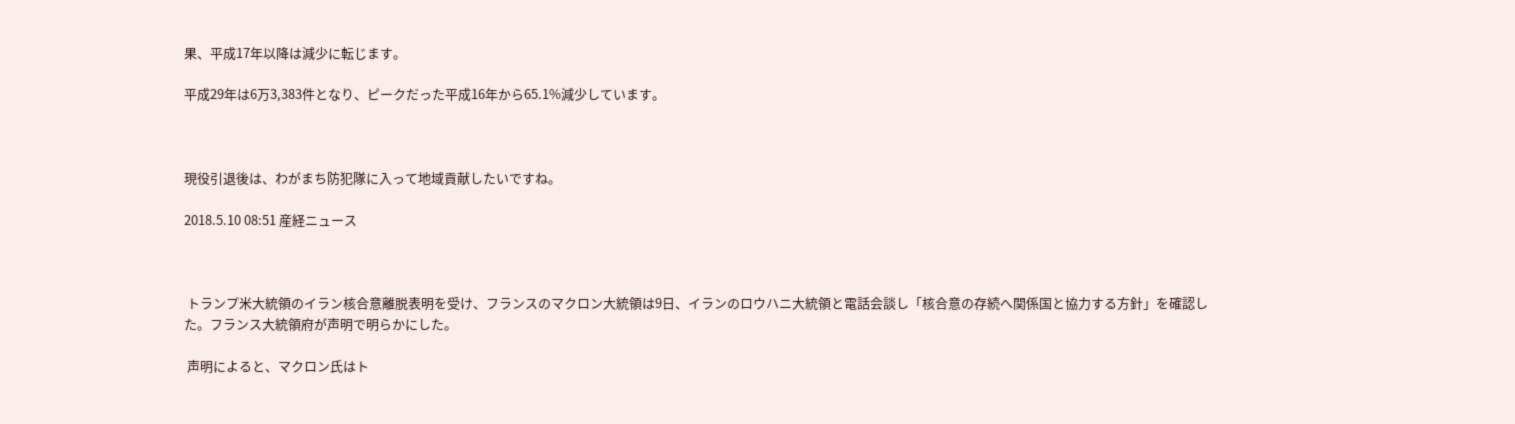果、平成17年以降は減少に転じます。

平成29年は6万3,383件となり、ピークだった平成16年から65.1%減少しています。



現役引退後は、わがまち防犯隊に入って地域貢献したいですね。

2018.5.10 08:51 産経ニュース



 トランプ米大統領のイラン核合意離脱表明を受け、フランスのマクロン大統領は9日、イランのロウハニ大統領と電話会談し「核合意の存続へ関係国と協力する方針」を確認した。フランス大統領府が声明で明らかにした。

 声明によると、マクロン氏はト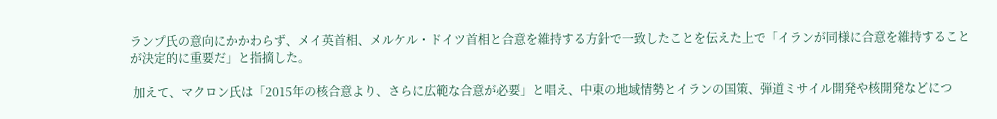ランプ氏の意向にかかわらず、メイ英首相、メルケル・ドイツ首相と合意を維持する方針で一致したことを伝えた上で「イランが同様に合意を維持することが決定的に重要だ」と指摘した。

 加えて、マクロン氏は「2015年の核合意より、さらに広範な合意が必要」と唱え、中東の地域情勢とイランの国策、弾道ミサイル開発や核開発などにつ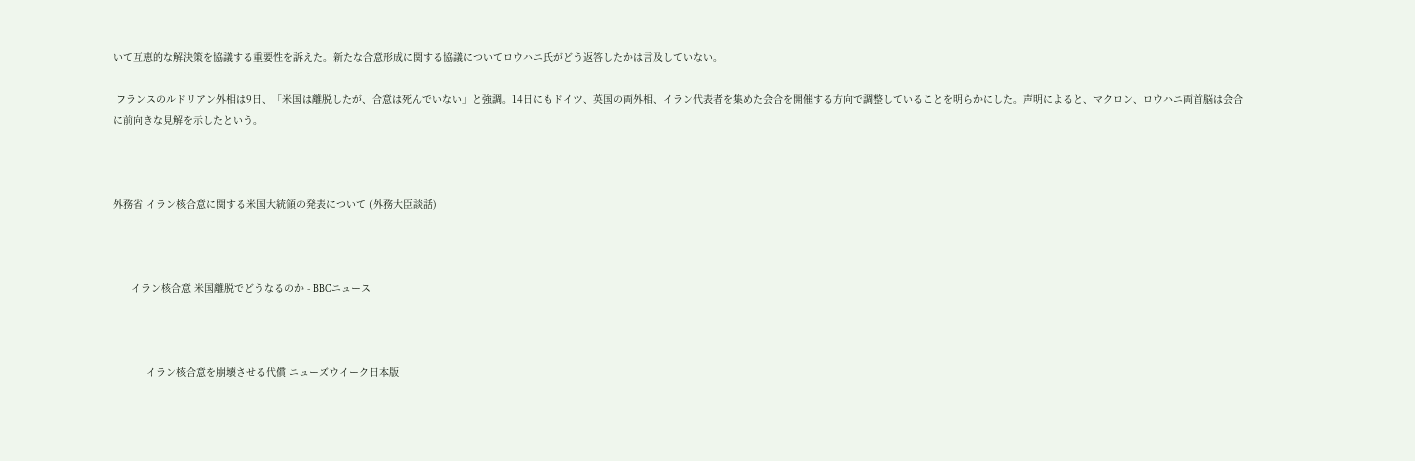いて互恵的な解決策を協議する重要性を訴えた。新たな合意形成に関する協議についてロウハニ氏がどう返答したかは言及していない。

 フランスのルドリアン外相は9日、「米国は離脱したが、合意は死んでいない」と強調。14日にもドイツ、英国の両外相、イラン代表者を集めた会合を開催する方向で調整していることを明らかにした。声明によると、マクロン、ロウハニ両首脳は会合に前向きな見解を示したという。



外務省 イラン核合意に関する米国大統領の発表について (外務大臣談話)



      イラン核合意 米国離脱でどうなるのか - BBCニュース



           イラン核合意を崩壊させる代償 ニューズウイーク日本版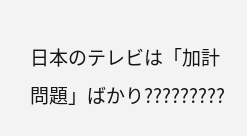日本のテレビは「加計問題」ばかり?????????